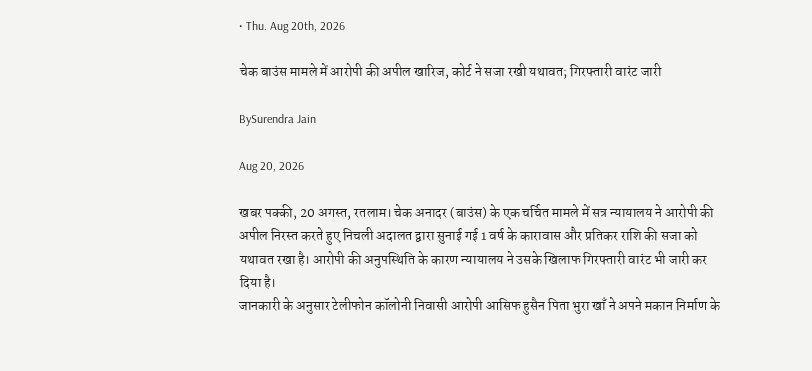• Thu. Aug 20th, 2026

चेक बाउंस मामले में आरोपी की अपील खारिज, कोर्ट ने सजा रखी यथावत; गिरफ्तारी वारंट जारी

BySurendra Jain

Aug 20, 2026

खबर पक्की, 20 अगस्त, रतलाम। चेक अनादर (बाउंस) के एक चर्चित मामले में सत्र न्यायालय ने आरोपी की अपील निरस्त करते हुए निचली अदालत द्वारा सुनाई गई 1 वर्ष के कारावास और प्रतिकर राशि की सजा को यथावत रखा है। आरोपी की अनुपस्थिति के कारण न्यायालय ने उसके खिलाफ गिरफ्तारी वारंट भी जारी कर दिया है।
जानकारी के अनुसार टेलीफोन कॉलोनी निवासी आरोपी आसिफ हुसैन पिता भुरा खाँ ने अपने मकान निर्माण के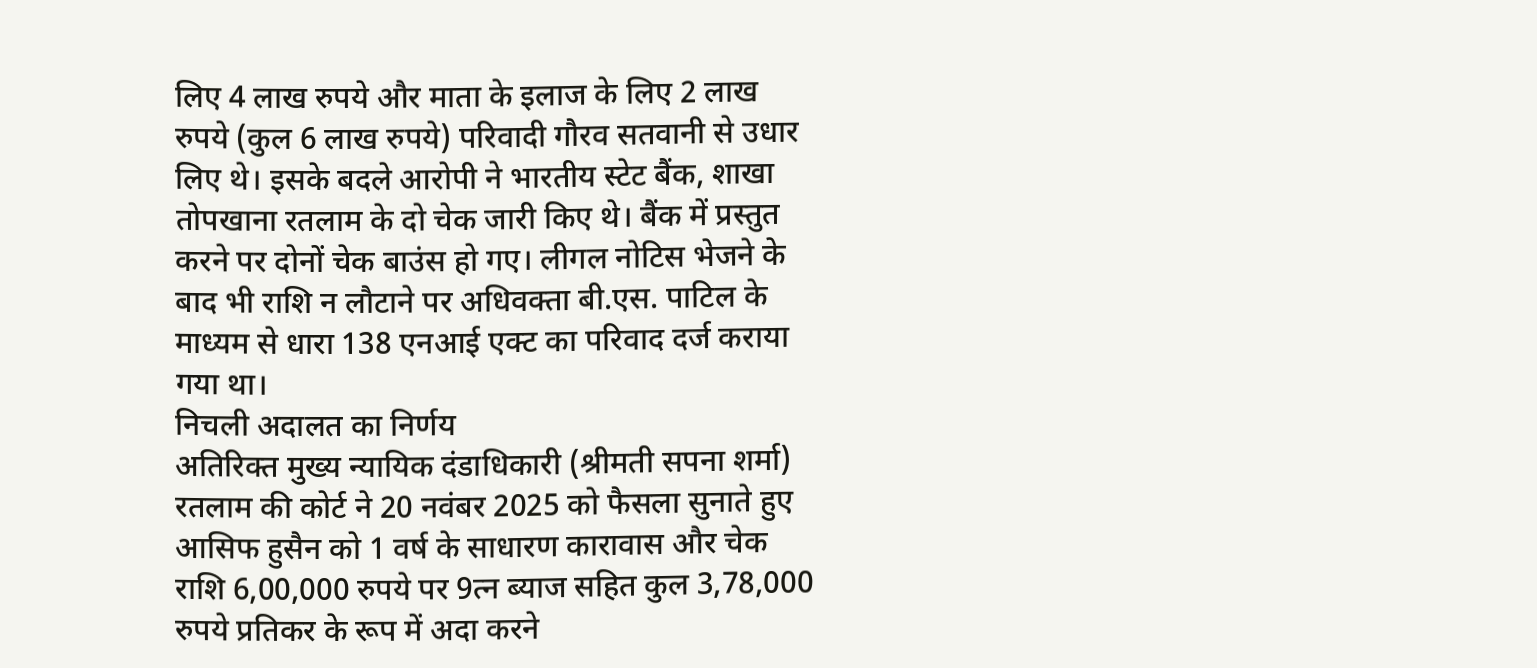लिए 4 लाख रुपये और माता के इलाज के लिए 2 लाख रुपये (कुल 6 लाख रुपये) परिवादी गौरव सतवानी से उधार लिए थे। इसके बदले आरोपी ने भारतीय स्टेट बैंक, शाखा तोपखाना रतलाम के दो चेक जारी किए थे। बैंक में प्रस्तुत करने पर दोनों चेक बाउंस हो गए। लीगल नोटिस भेजने के बाद भी राशि न लौटाने पर अधिवक्ता बी.एस. पाटिल के माध्यम से धारा 138 एनआई एक्ट का परिवाद दर्ज कराया गया था।
निचली अदालत का निर्णय
अतिरिक्त मुख्य न्यायिक दंडाधिकारी (श्रीमती सपना शर्मा) रतलाम की कोर्ट ने 20 नवंबर 2025 को फैसला सुनाते हुए आसिफ हुसैन को 1 वर्ष के साधारण कारावास और चेक राशि 6,00,000 रुपये पर 9त्न ब्याज सहित कुल 3,78,000 रुपये प्रतिकर के रूप में अदा करने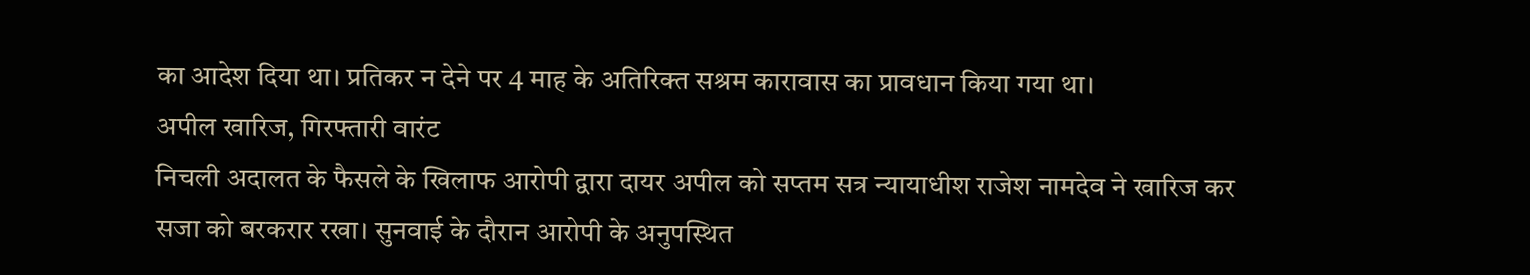का आदेश दिया था। प्रतिकर न देने पर 4 माह के अतिरिक्त सश्रम कारावास का प्रावधान किया गया था।
अपील खारिज, गिरफ्तारी वारंट
निचली अदालत के फैसले के खिलाफ आरोपी द्वारा दायर अपील को सप्तम सत्र न्यायाधीश राजेश नामदेव ने खारिज कर सजा को बरकरार रखा। सुनवाई के दौरान आरोपी के अनुपस्थित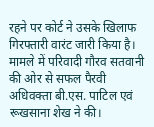रहने पर कोर्ट ने उसके खिलाफ गिरफ्तारी वारंट जारी किया है। मामले में परिवादी गौरव सतवानी की ओर से सफल पैरवी अधिवक्ता बी.एस. पाटिल एवं रूखसाना शेख ने की।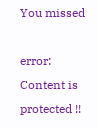You missed

error: Content is protected !!